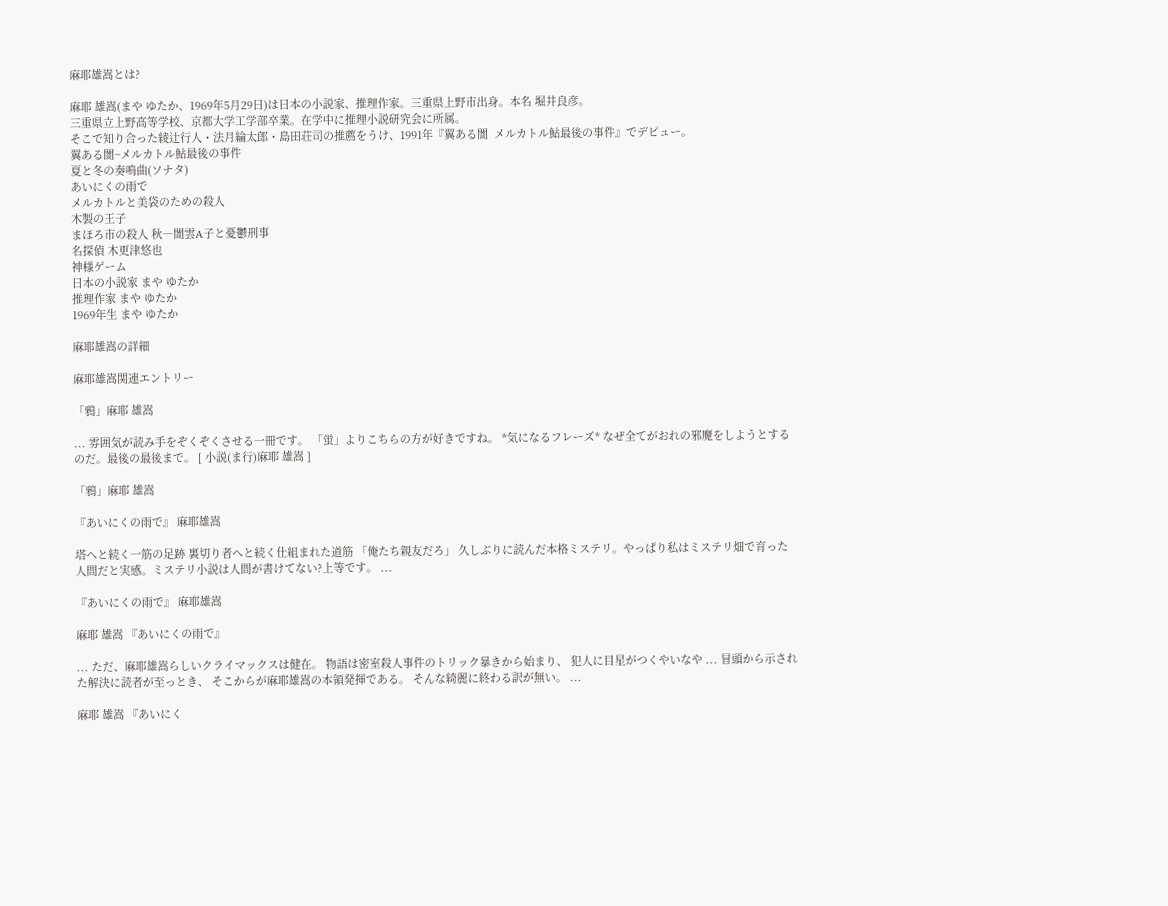麻耶雄嵩とは?

麻耶 雄嵩(まや ゆたか、1969年5月29日)は日本の小説家、推理作家。三重県上野市出身。本名 堀井良彦。
三重県立上野高等学校、京都大学工学部卒業。在学中に推理小説研究会に所属。
そこで知り合った綾辻行人・法月綸太郎・島田荘司の推薦をうけ、1991年『翼ある闇  メルカトル鮎最後の事件』でデビュー。
翼ある闇~メルカトル鮎最後の事件
夏と冬の奏鳴曲(ソナタ)
あいにくの雨で
メルカトルと美袋のための殺人
木製の王子
まほろ市の殺人 秋―闇雲A子と憂鬱刑事
名探偵 木更津悠也
神様ゲーム
日本の小説家 まや ゆたか
推理作家 まや ゆたか
1969年生 まや ゆたか

麻耶雄嵩の詳細

麻耶雄嵩関連エントリー

「鴉」麻耶 雄嵩

... 雰囲気が読み手をぞくぞくさせる一冊です。 「蛍」よりこちらの方が好きですね。 *気になるフレーズ* なぜ全てがおれの邪魔をしようとするのだ。最後の最後まで。 [ 小説(ま行)麻耶 雄嵩 ]

「鴉」麻耶 雄嵩

『あいにくの雨で』 麻耶雄嵩

塔へと続く一筋の足跡 裏切り者へと続く仕組まれた道筋 「俺たち親友だろ」 久しぶりに読んだ本格ミステリ。やっぱり私はミステリ畑で育った人間だと実感。ミステリ小説は人間が書けてない?上等です。 ...

『あいにくの雨で』 麻耶雄嵩

麻耶 雄嵩 『あいにくの雨で』

... ただ、麻耶雄嵩らしいクライマックスは健在。 物語は密室殺人事件のトリック暴きから始まり、 犯人に目星がつくやいなや ... 冒頭から示された解決に読者が至っとき、 そこからが麻耶雄嵩の本領発揮である。 そんな綺麗に終わる訳が無い。 ...

麻耶 雄嵩 『あいにく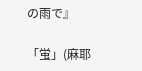の雨で』

「蛍」(麻耶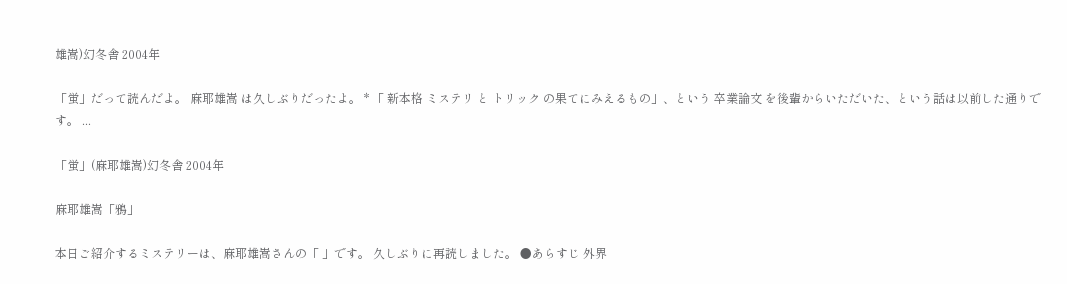雄嵩)幻冬舎 2004年

「蛍」だって読んだよ。 麻耶雄嵩 は久しぶりだったよ。 * 「 新本格 ミステリ と トリック の果てにみえるもの」、という 卒業論文 を後輩からいただいた、という話は以前した通りです。 ...

「蛍」(麻耶雄嵩)幻冬舎 2004年

麻耶雄嵩「鴉」

本日ご紹介するミステリーは、麻耶雄嵩さんの「 」です。 久しぶりに再読しました。 ●あらすじ 外界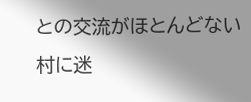との交流がほとんどない村に迷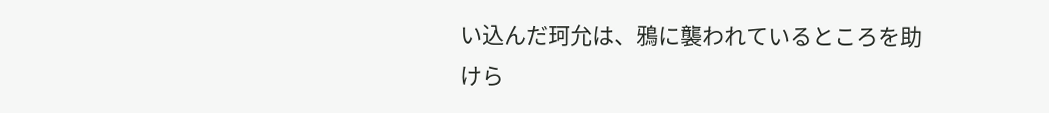い込んだ珂允は、鴉に襲われているところを助けら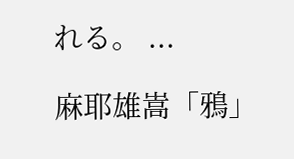れる。 ...

麻耶雄嵩「鴉」